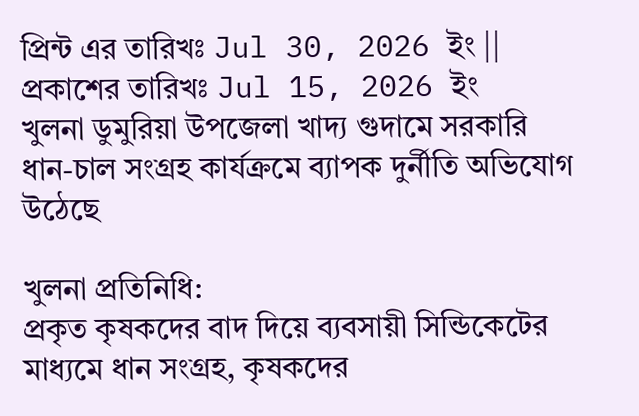প্রিন্ট এর তারিখঃ Jul 30, 2026 ইং || প্রকাশের তারিখঃ Jul 15, 2026 ইং
খুলনা ডুমুরিয়া উপজেলা খাদ্য গুদামে সরকারি ধান-চাল সংগ্রহ কার্যক্রমে ব্যাপক দুর্নীতি অভিযোগ উঠেছে

খুলনা প্রতিনিধি:
প্রকৃত কৃষকদের বাদ দিয়ে ব্যবসায়ী সিন্ডিকেটের মাধ্যমে ধান সংগ্রহ, কৃষকদের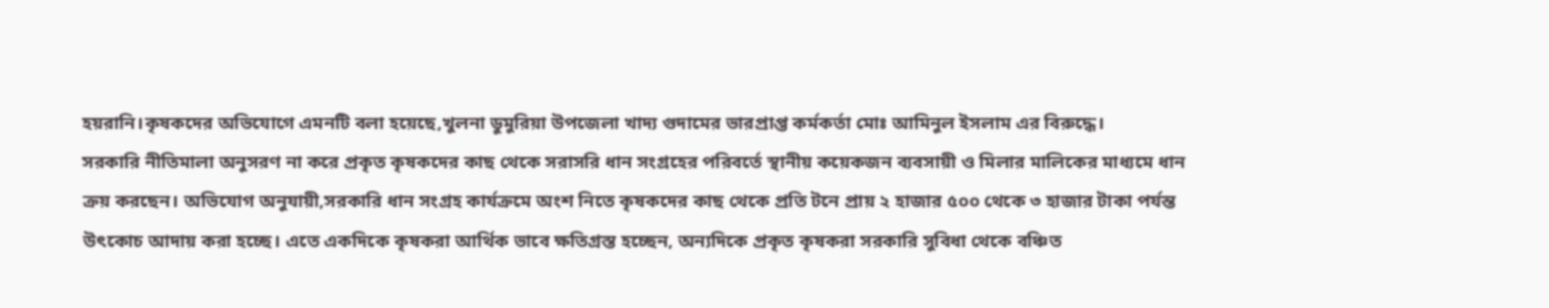হয়রানি।কৃষকদের অভিযোগে এমনটি বলা হয়েছে,খুলনা ডুমুরিয়া উপজেলা খাদ্য গুদামের ভারপ্রাপ্ত কর্মকর্তা মোঃ আমিনুল ইসলাম এর বিরুদ্ধে।
সরকারি নীতিমালা অনুসরণ না করে প্রকৃত কৃষকদের কাছ থেকে সরাসরি ধান সংগ্রহের পরিবর্তে স্থানীয় কয়েকজন ব্যবসায়ী ও মিলার মালিকের মাধ্যমে ধান ক্রয় করছেন। অভিযোগ অনুযায়ী,সরকারি ধান সংগ্রহ কার্যক্রমে অংশ নিতে কৃষকদের কাছ থেকে প্রতি টনে প্রায় ২ হাজার ৫০০ থেকে ৩ হাজার টাকা পর্যন্ত উৎকোচ আদায় করা হচ্ছে। এতে একদিকে কৃষকরা আর্থিক ভাবে ক্ষতিগ্রস্ত হচ্ছেন, অন্যদিকে প্রকৃত কৃষকরা সরকারি সুবিধা থেকে বঞ্চিত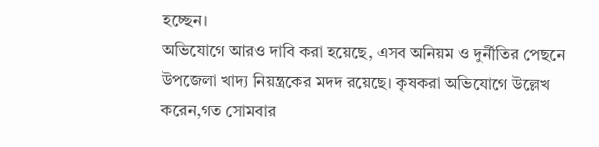হচ্ছেন।
অভিযোগে আরও দাবি করা হয়েছে, এসব অনিয়ম ও দুর্নীতির পেছনে উপজেলা খাদ্য নিয়ন্ত্রকের মদদ রয়েছে। কৃষকরা অভিযোগে উল্লেখ করেন,গত সোমবার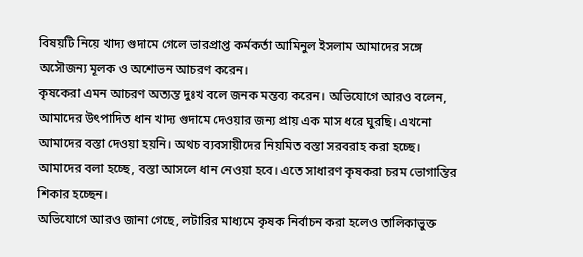বিষয়টি নিয়ে খাদ্য গুদামে গেলে ভারপ্রাপ্ত কর্মকর্তা আমিনুল ইসলাম আমাদের সঙ্গে অসৌজন্য মূলক ও অশোভন আচরণ করেন।
কৃষকেরা এমন আচরণ অত্যন্ত দুঃখ বলে জনক মন্তব্য করেন। অভিযোগে আরও বলেন, আমাদের উৎপাদিত ধান খাদ্য গুদামে দেওয়ার জন্য প্রায় এক মাস ধরে ঘুরছি। এখনো আমাদের বস্তা দেওয়া হয়নি। অথচ ব্যবসায়ীদের নিয়মিত বস্তা সরবরাহ করা হচ্ছে। আমাদের বলা হচ্ছে, বস্তা আসলে ধান নেওয়া হবে। এতে সাধারণ কৃষকরা চরম ভোগান্তির শিকার হচ্ছেন।
অভিযোগে আরও জানা গেছে, লটারির মাধ্যমে কৃষক নির্বাচন করা হলেও তালিকাভুক্ত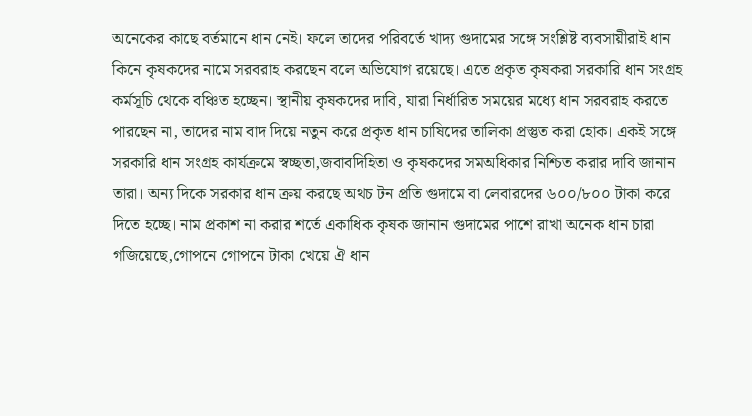অনেকের কাছে বর্তমানে ধান নেই। ফলে তাদের পরিবর্তে খাদ্য গুদামের সঙ্গে সংশ্লিষ্ট ব্যবসায়ীরাই ধান কিনে কৃষকদের নামে সরবরাহ করছেন বলে অভিযোগ রয়েছে। এতে প্রকৃত কৃষকরা সরকারি ধান সংগ্রহ কর্মসূচি থেকে বঞ্চিত হচ্ছেন। স্থানীয় কৃষকদের দাবি, যারা নির্ধারিত সময়ের মধ্যে ধান সরবরাহ করতে পারছেন না, তাদের নাম বাদ দিয়ে নতুন করে প্রকৃত ধান চাষিদের তালিকা প্রস্তুত করা হোক। একই সঙ্গে সরকারি ধান সংগ্রহ কার্যক্রমে স্বচ্ছতা,জবাবদিহিতা ও কৃষকদের সমঅধিকার নিশ্চিত করার দাবি জানান তারা। অন্য দিকে সরকার ধান ক্রয় করছে অথচ টন প্রতি গুদামে বা লেবারদের ৬০০/৮০০ টাকা করে দিতে হচ্ছে। নাম প্রকাশ না করার শর্তে একাধিক কৃষক জানান গুদামের পাশে রাখা অনেক ধান চারা গজিয়েছে,গোপনে গোপনে টাকা খেয়ে ঐ ধান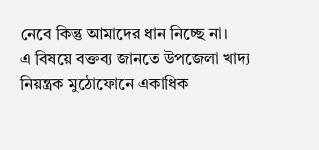নেবে কিন্তু আমাদের ধান নিচ্ছে না।
এ বিষয়ে বক্তব্য জানতে উপজেলা খাদ্য নিয়ন্ত্রক মুঠোফোনে একাধিক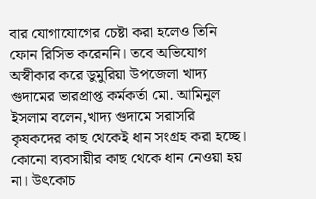বার যোগাযোগের চেষ্টা করা হলেও তিনি ফোন রিসিভ করেননি। তবে অভিযোগ অস্বীকার করে ডুমুরিয়া উপজেলা খাদ্য গুদামের ভারপ্রাপ্ত কর্মকর্তা মো. আমিনুল ইসলাম বলেন,খাদ্য গুদামে সরাসরি কৃষকদের কাছ থেকেই ধান সংগ্রহ করা হচ্ছে।
কোনো ব্যবসায়ীর কাছ থেকে ধান নেওয়া হয় না। উৎকোচ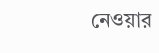নেওয়ার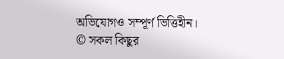অভিযোগও সম্পূর্ণ ভিত্তিহীন।
© সকল কিছুর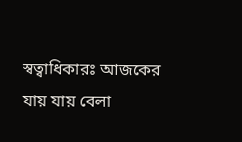স্বত্বাধিকারঃ আজকের যায় যায় বেলা